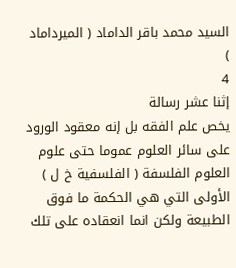السيد محمد باقر الداماد ( الميرداماد )
4
إثنا عشر رسالة
يخص علم الفقه بل إنه معقود الورود على سائر العلوم عموما حتى علوم العلوم الفلسفة ( الفلسفية خ ل ) الأولى التي هي الحكمة ما فوق الطبيعة ولكن انما انعقاده على تلك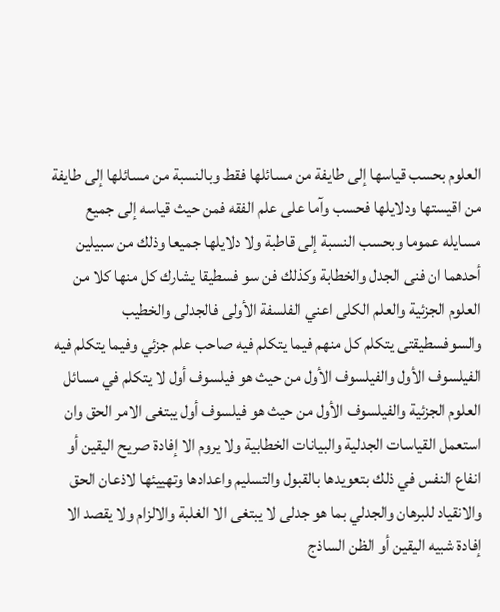العلوم بحسب قياسها إلى طايفة من مسائلها فقط وبالنسبة من مسائلها إلى طايفة من اقيستها ودلايلها فحسب وآما على علم الفقه فمن حيث قياسه إلى جميع مسايله عموما وبحسب النسبة إلى قاطبة ولا دلايلها جميعا وذلك من سبيلين أحدهما ان فنى الجدل والخطابة وكذلك فن سو فسطيقا يشارك كل منها كلا من العلوم الجزئية والعلم الكلى اعني الفلسفة الأولى فالجدلى والخطيب والسوفسطيقتى يتكلم كل منهم فيما يتكلم فيه صاحب علم جزئي وفيما يتكلم فيه الفيلسوف الأول والفيلسوف الأول من حيث هو فيلسوف أول لا يتكلم في مسائل العلوم الجزئية والفيلسوف الأول من حيث هو فيلسوف أول يبتغى الامر الحق وان استعمل القياسات الجدلية والبيانات الخطابية ولا يروم الا إفادة صريح اليقين أو انفاع النفس في ذلك بتعويدها بالقبول والتسليم واعدادها وتهييئها لاذعان الحق والانقياد للبرهان والجدلي بما هو جدلى لا يبتغى الا الغلبة والالزام ولا يقصد الا إفادة شبيه اليقين أو الظن الساذج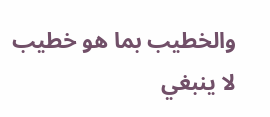والخطيب بما هو خطيب لا ينبغي